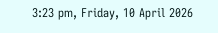3:23 pm, Friday, 10 April 2026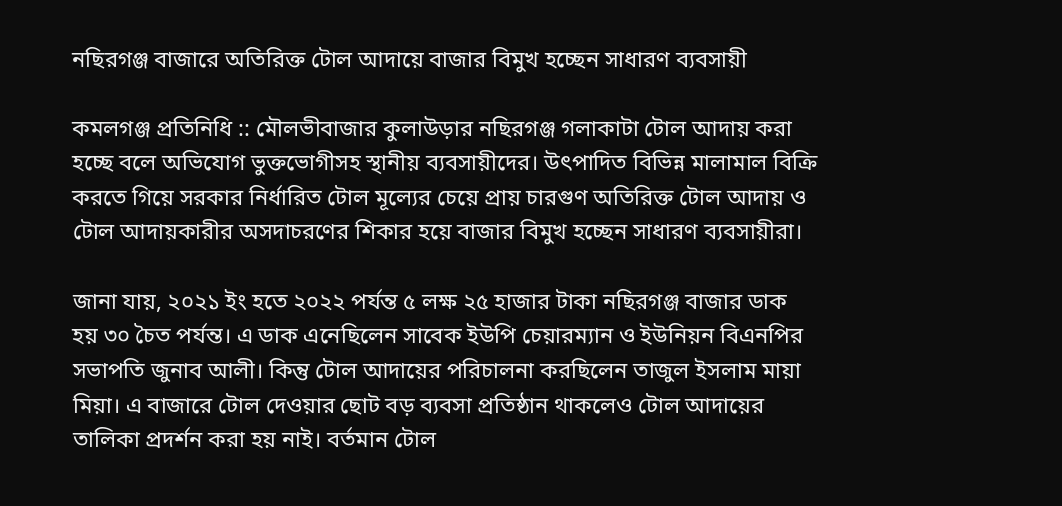নছিরগঞ্জ বাজারে অতিরিক্ত টোল আদায়ে বাজার বিমুখ হচ্ছেন সাধারণ ব্যবসায়ী

কমলগঞ্জ প্রতিনিধি :: মৌলভীবাজার কুলাউড়ার নছিরগঞ্জ গলাকাটা টোল আদায় করা হচ্ছে বলে অভিযোগ ভুক্তভোগীসহ স্থানীয় ব্যবসায়ীদের। উৎপাদিত বিভিন্ন মালামাল বিক্রি করতে গিয়ে সরকার নির্ধারিত টোল মূল্যের চেয়ে প্রায় চারগুণ অতিরিক্ত টোল আদায় ও টোল আদায়কারীর অসদাচরণের শিকার হয়ে বাজার বিমুখ হচ্ছেন সাধারণ ব্যবসায়ীরা।

জানা যায়, ২০২১ ইং হতে ২০২২ পর্যন্ত ৫ লক্ষ ২৫ হাজার টাকা নছিরগঞ্জ বাজার ডাক হয় ৩০ চৈত পর্যন্ত। এ ডাক এনেছিলেন সাবেক ইউপি চেয়ারম্যান ও ইউনিয়ন বিএনপির সভাপতি জুনাব আলী। কিন্তু টোল আদায়ের পরিচালনা করছিলেন তাজুল ইসলাম মায়া মিয়া। এ বাজারে টোল দেওয়ার ছোট বড় ব্যবসা প্রতিষ্ঠান থাকলেও টোল আদায়ের তালিকা প্রদর্শন করা হয় নাই। বর্তমান টোল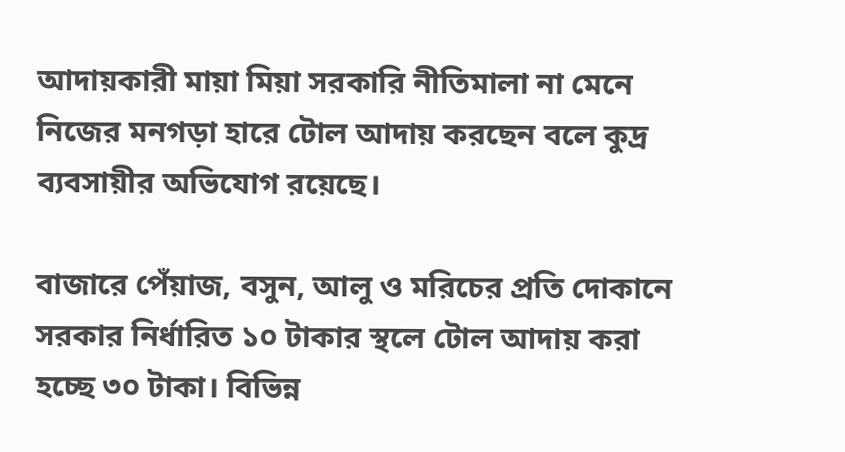আদায়কারী মায়া মিয়া সরকারি নীতিমালা না মেনে নিজের মনগড়া হারে টোল আদায় করছেন বলে কুদ্র ব্যবসায়ীর অভিযোগ রয়েছে।

বাজারে পেঁয়াজ, বসুন, আলু ও মরিচের প্রতি দোকানে সরকার নির্ধারিত ১০ টাকার স্থলে টোল আদায় করা হচ্ছে ৩০ টাকা। বিভিন্ন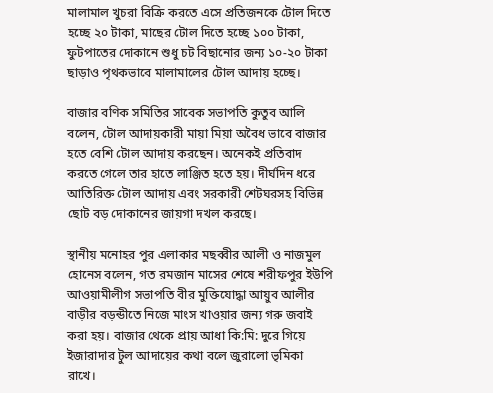মালামাল খুচরা বিক্রি করতে এসে প্রতিজনকে টোল দিতে হচ্ছে ২০ টাকা, মাছের টোল দিতে হচ্ছে ১০০ টাকা, ফুটপাতের দোকানে শুধু চট বিছানোর জন্য ১০-২০ টাকা ছাড়াও পৃথকভাবে মালামালের টোল আদায় হচ্ছে।

বাজার বণিক সমিতির সাবেক সভাপতি কুতুব আলি বলেন, টোল আদায়কারী মায়া মিয়া অবৈধ ভাবে বাজার হতে বেশি টোল আদায় করছেন। অনেকই প্রতিবাদ করতে গেলে তার হাতে লাঞ্জিত হতে হয়। দীর্ঘদিন ধরে আতিরিক্ত টোল আদায় এবং সরকারী শেটঘরসহ বিভিন্ন ছোট বড় দোকানের জায়গা দখল করছে।

স্থানীয় মনোহর পুর এলাকার মছব্বীর আলী ও নাজমুল হোনেস বলেন, গত রমজান মাসের শেষে শরীফপুর ইউপি আওয়ামীলীগ সভাপতি বীর মুক্তিযোদ্ধা আয়ুব আলীর বাড়ীর বড়ন্ডীতে নিজে মাংস খাওয়ার জন্য গরু জবাই করা হয়। বাজার থেকে প্রায় আধা কি:মি: দুরে গিয়ে ইজারাদার টুল আদায়ের কথা বলে জুরালো ভৃমিকা রাখে।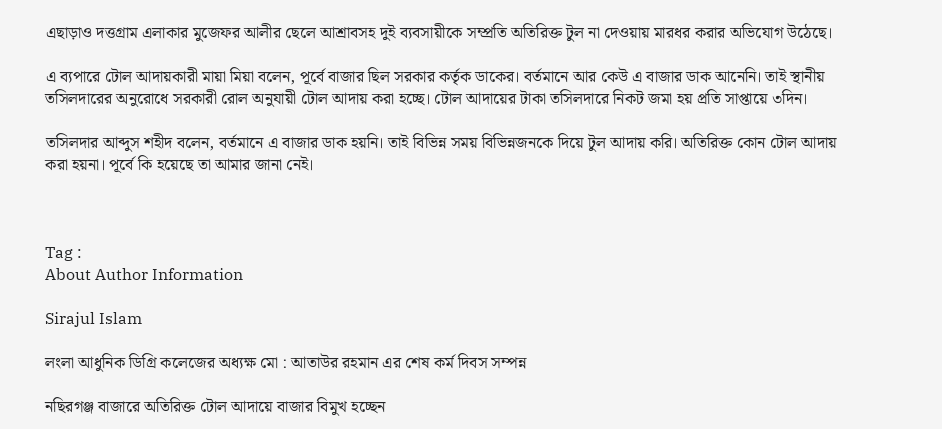এছাড়াও দত্তগ্রাম এলাকার মুজেফর আলীর ছেলে আশ্রাবসহ দুই ব্যবসায়ীকে সম্প্রতি অতিরিক্ত টুল না দেওয়ায় মারধর করার অভিযোগ উঠেছে।

এ ব্যপারে টোল আদায়কারী মায়া মিয়া বলেন, পূর্বে বাজার ছিল সরকার কর্তৃক ডাকের। বর্তমানে আর কেউ এ বাজার ডাক আনেনি। তাই স্থানীয় তসিলদারের অনুরোধে সরকারী রোল অনুযায়ী টোল আদায় করা হচ্ছে। টোল আদায়ের টাকা তসিলদারে নিকট জমা হয় প্রতি সাপ্তায়ে ৩দিন।

তসিলদার আব্দুস শহীদ বলেন, বর্তমানে এ বাজার ডাক হয়নি। তাই বিভিন্ন সময় বিভিন্নজনকে দিয়ে টুল আদায় করি। অতিরিক্ত কোন টোল আদায় করা হয়না। পূর্বে কি হয়েছে তা আমার জানা নেই।



Tag :
About Author Information

Sirajul Islam

লংলা আধুনিক ডিগ্রি কলেজের অধ্যক্ষ মো : আতাউর রহমান এর শেষ কর্ম দিবস সম্পন্ন

নছিরগঞ্জ বাজারে অতিরিক্ত টোল আদায়ে বাজার বিমুখ হচ্ছেন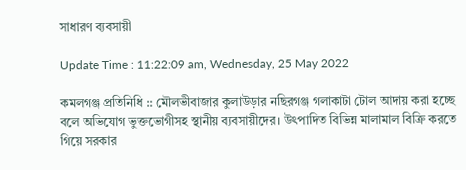সাধারণ ব্যবসায়ী

Update Time : 11:22:09 am, Wednesday, 25 May 2022

কমলগঞ্জ প্রতিনিধি :: মৌলভীবাজার কুলাউড়ার নছিরগঞ্জ গলাকাটা টোল আদায় করা হচ্ছে বলে অভিযোগ ভুক্তভোগীসহ স্থানীয় ব্যবসায়ীদের। উৎপাদিত বিভিন্ন মালামাল বিক্রি করতে গিয়ে সরকার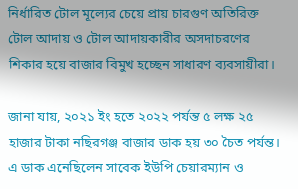নির্ধারিত টোল মূল্যের চেয়ে প্রায় চারগুণ অতিরিক্ত টোল আদায় ও টোল আদায়কারীর অসদাচরণের শিকার হয়ে বাজার বিমুখ হচ্ছেন সাধারণ ব্যবসায়ীরা।

জানা যায়, ২০২১ ইং হতে ২০২২ পর্যন্ত ৫ লক্ষ ২৫ হাজার টাকা নছিরগঞ্জ বাজার ডাক হয় ৩০ চৈত পর্যন্ত। এ ডাক এনেছিলেন সাবেক ইউপি চেয়ারম্যান ও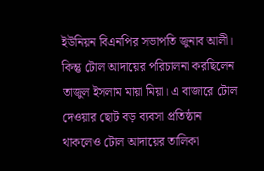ইউনিয়ন বিএনপির সভাপতি জুনাব আলী। কিন্তু টোল আদায়ের পরিচালনা করছিলেন তাজুল ইসলাম মায়া মিয়া। এ বাজারে টোল দেওয়ার ছোট বড় ব্যবসা প্রতিষ্ঠান থাকলেও টোল আদায়ের তালিকা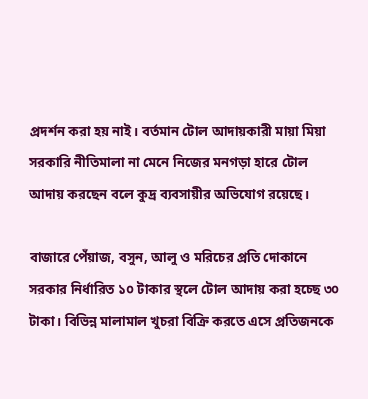প্রদর্শন করা হয় নাই। বর্তমান টোল আদায়কারী মায়া মিয়া সরকারি নীতিমালা না মেনে নিজের মনগড়া হারে টোল আদায় করছেন বলে কুদ্র ব্যবসায়ীর অভিযোগ রয়েছে।

বাজারে পেঁয়াজ, বসুন, আলু ও মরিচের প্রতি দোকানে সরকার নির্ধারিত ১০ টাকার স্থলে টোল আদায় করা হচ্ছে ৩০ টাকা। বিভিন্ন মালামাল খুচরা বিক্রি করতে এসে প্রতিজনকে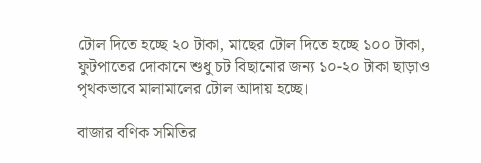টোল দিতে হচ্ছে ২০ টাকা, মাছের টোল দিতে হচ্ছে ১০০ টাকা, ফুটপাতের দোকানে শুধু চট বিছানোর জন্য ১০-২০ টাকা ছাড়াও পৃথকভাবে মালামালের টোল আদায় হচ্ছে।

বাজার বণিক সমিতির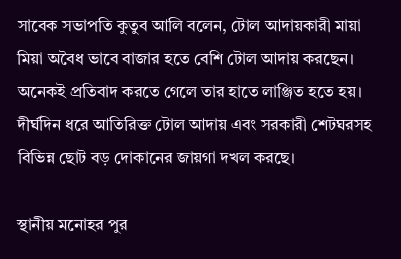সাবেক সভাপতি কুতুব আলি বলেন, টোল আদায়কারী মায়া মিয়া অবৈধ ভাবে বাজার হতে বেশি টোল আদায় করছেন। অনেকই প্রতিবাদ করতে গেলে তার হাতে লাঞ্জিত হতে হয়। দীর্ঘদিন ধরে আতিরিক্ত টোল আদায় এবং সরকারী শেটঘরসহ বিভিন্ন ছোট বড় দোকানের জায়গা দখল করছে।

স্থানীয় মনোহর পুর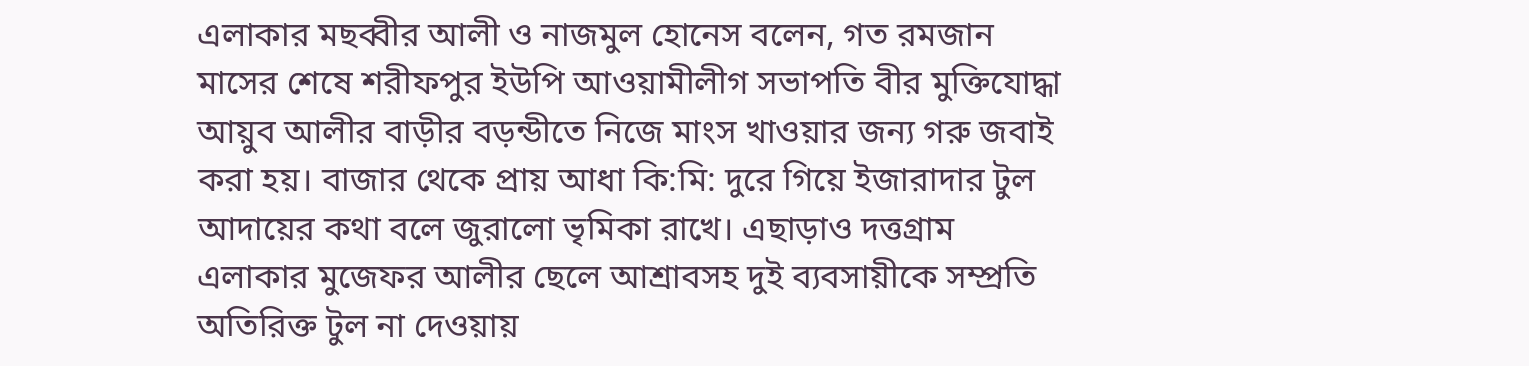এলাকার মছব্বীর আলী ও নাজমুল হোনেস বলেন, গত রমজান মাসের শেষে শরীফপুর ইউপি আওয়ামীলীগ সভাপতি বীর মুক্তিযোদ্ধা আয়ুব আলীর বাড়ীর বড়ন্ডীতে নিজে মাংস খাওয়ার জন্য গরু জবাই করা হয়। বাজার থেকে প্রায় আধা কি:মি: দুরে গিয়ে ইজারাদার টুল আদায়ের কথা বলে জুরালো ভৃমিকা রাখে। এছাড়াও দত্তগ্রাম এলাকার মুজেফর আলীর ছেলে আশ্রাবসহ দুই ব্যবসায়ীকে সম্প্রতি অতিরিক্ত টুল না দেওয়ায়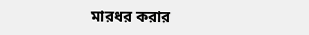মারধর করার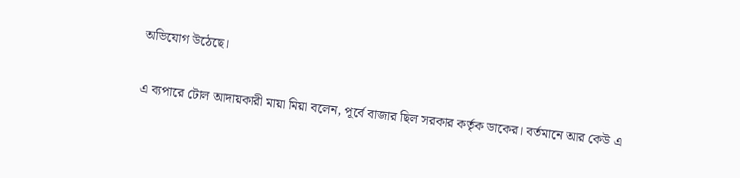অভিযোগ উঠেছে।

এ ব্যপারে টোল আদায়কারী মায়া মিয়া বলেন, পূর্বে বাজার ছিল সরকার কর্তৃক ডাকের। বর্তমানে আর কেউ এ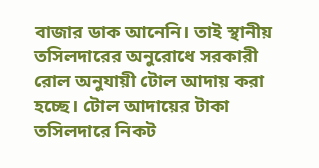বাজার ডাক আনেনি। তাই স্থানীয় তসিলদারের অনুরোধে সরকারী রোল অনুযায়ী টোল আদায় করা হচ্ছে। টোল আদায়ের টাকা তসিলদারে নিকট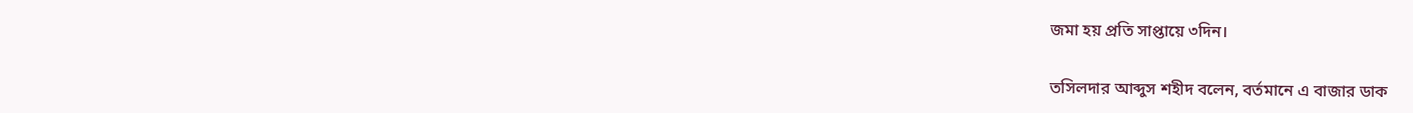জমা হয় প্রতি সাপ্তায়ে ৩দিন।

তসিলদার আব্দুস শহীদ বলেন, বর্তমানে এ বাজার ডাক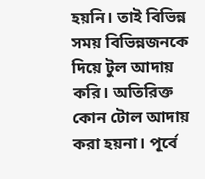হয়নি। তাই বিভিন্ন সময় বিভিন্নজনকে দিয়ে টুল আদায় করি। অতিরিক্ত কোন টোল আদায় করা হয়না। পূর্বে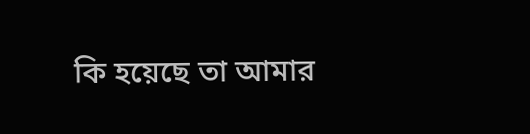কি হয়েছে তা আমার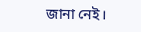জানা নেই।